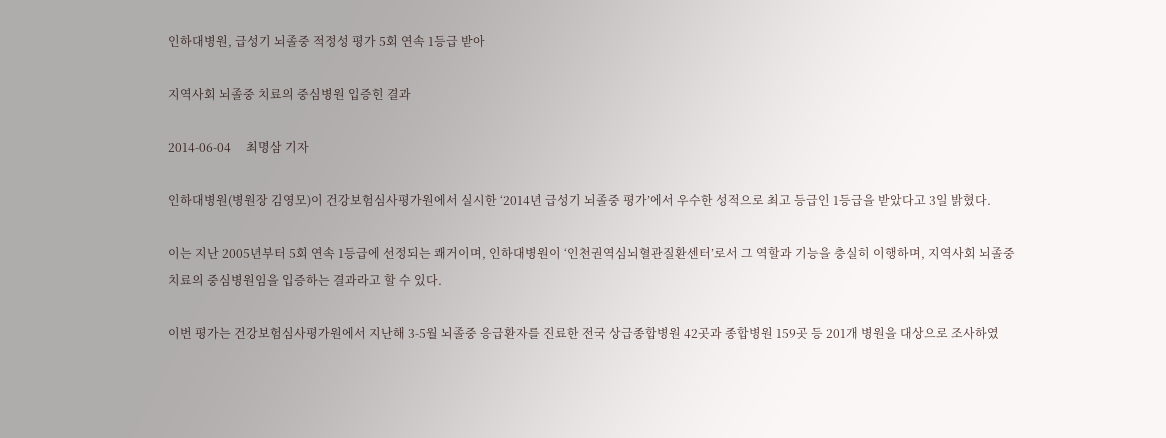인하대병원, 급성기 뇌졸중 적정성 평가 5회 연속 1등급 받아

지역사회 뇌졸중 치료의 중심병원 입증힌 결과

2014-06-04     최명삼 기자

인하대병원(병원장 김영모)이 건강보험심사평가원에서 실시한 ‘2014년 급성기 뇌졸중 평가’에서 우수한 성적으로 최고 등급인 1등급을 받았다고 3일 밝혔다.

이는 지난 2005년부터 5회 연속 1등급에 선정되는 쾌거이며, 인하대병원이 ‘인천권역심뇌혈관질환센터’로서 그 역할과 기능을 충실히 이행하며, 지역사회 뇌졸중 치료의 중심병원임을 입증하는 결과라고 할 수 있다.

이번 평가는 건강보험심사평가원에서 지난해 3-5월 뇌졸중 응급환자를 진료한 전국 상급종합병원 42곳과 종합병원 159곳 등 201개 병원을 대상으로 조사하였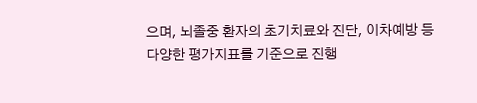으며, 뇌졸중 환자의 초기치료와 진단, 이차예방 등 다양한 평가지표를 기준으로 진행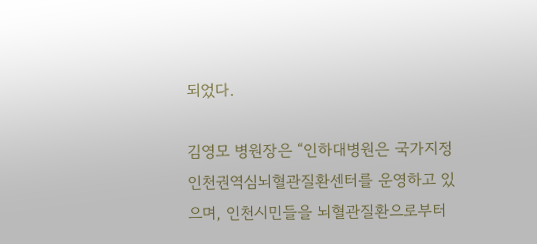되었다.

김영모 병원장은 “인하대병원은 국가지정 인천권역심뇌혈관질환센터를 운영하고 있으며, 인천시민들을 뇌혈관질환으로부터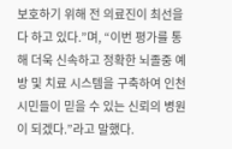보호하기 위해 전 의료진이 최선을 다 하고 있다.”며, “이번 평가를 통해 더욱 신속하고 정확한 뇌졸중 예방 및 치료 시스템을 구축하여 인천시민들이 믿을 수 있는 신뢰의 병원이 되겠다.”라고 말했다.